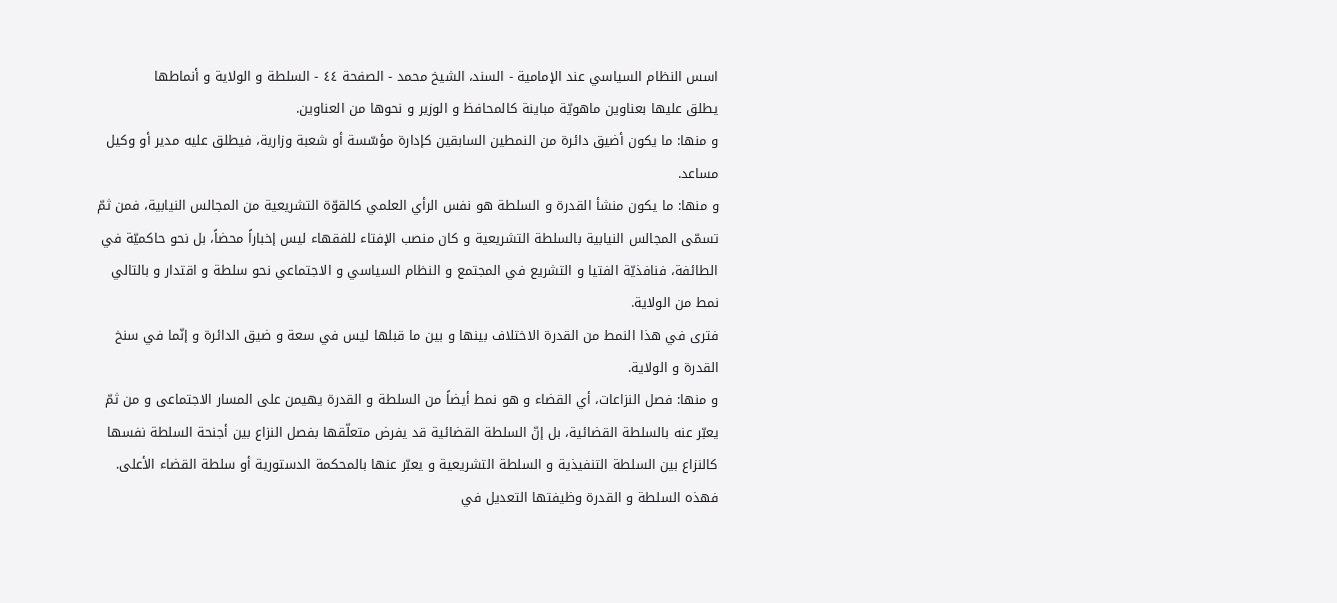اسس النظام السياسي عند الإمامية - السند، الشيخ محمد - الصفحة ٤٤ - السلطة و الولاية و أنماطها
يطلق عليها بعناوين ماهويّة مباينة كالمحافظ و الوزير و نحوها من العناوين.
و منها: ما يكون أضيق دائرة من النمطين السابقين كإدارة مؤسّسة أو شعبة وزارية، فيطلق عليه مدير أو وكيل مساعد.
و منها: ما يكون منشأ القدرة و السلطة هو نفس الرأي العلمي كالقوّة التشريعية من المجالس النيابية، فمن ثمّ تسمّى المجالس النيابية بالسلطة التشريعية و كان منصب الإفتاء للفقهاء ليس إخباراً محضاً، بل نحو حاكميّة في الطائفة، فنافذيّة الفتيا و التشريع في المجتمع و النظام السياسي و الاجتماعي نحو سلطة و اقتدار و بالتالي نمط من الولاية.
فترى في هذا النمط من القدرة الاختلاف بينها و بين ما قبلها ليس في سعة و ضيق الدائرة و إنّما في سنخ القدرة و الولاية.
و منها: فصل النزاعات، أي القضاء و هو نمط أيضاً من السلطة و القدرة يهيمن على المسار الاجتماعى و من ثمّ يعبّر عنه بالسلطة القضائية، بل إنّ السلطة القضائية قد يفرض متعلّقها بفصل النزاع بين أجنحة السلطة نفسها كالنزاع بين السلطة التنفيذية و السلطة التشريعية و يعبّر عنها بالمحكمة الدستورية أو سلطة القضاء الأعلى. فهذه السلطة و القدرة وظيفتها التعديل في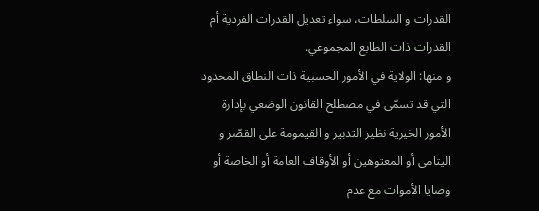القدرات و السلطات، سواء تعديل القدرات الفردية أم القدرات ذات الطابع المجموعي.
و منها: الولاية في الأمور الحسبية ذات النطاق المحدود التي قد تسمّى في مصطلح القانون الوضعي بإدارة الأمور الخيرية نظير التدبير و القيمومة على القصّر و اليتامى أو المعتوهين أو الأوقاف العامة أو الخاصة أو وصايا الأموات مع عدم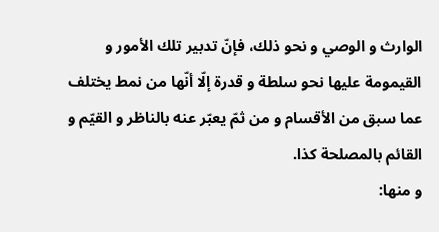الوارث و الوصي و نحو ذلك، فإنّ تدبير تلك الأمور و القيمومة عليها نحو سلطة و قدرة إلّا أنّها من نمط يختلف عما سبق من الأقسام و من ثمّ يعبّر عنه بالناظر و القيّم و القائم بالمصلحة كذا.
و منها: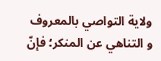ولاية التواصي بالمعروف و التناهي عن المنكر؛ فإنّ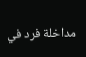مداخلة فرد في